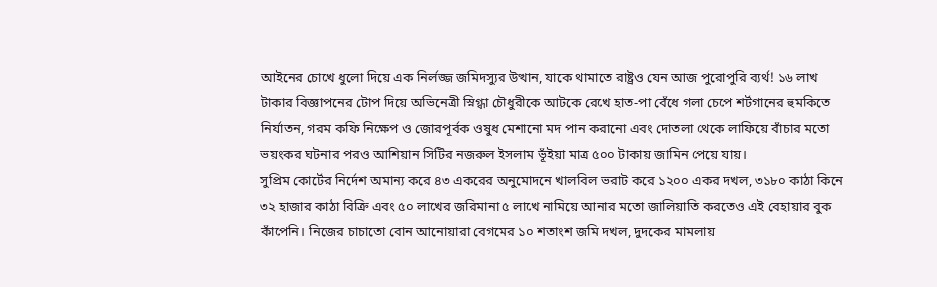আইনের চোখে ধুলো দিয়ে এক নির্লজ্জ জমিদস্যুর উত্থান, যাকে থামাতে রাষ্ট্রও যেন আজ পুরোপুরি ব্যর্থ! ১৬ লাখ টাকার বিজ্ঞাপনের টোপ দিয়ে অভিনেত্রী স্নিগ্ধা চৌধুরীকে আটকে রেখে হাত-পা বেঁধে গলা চেপে শর্টগানের হুমকিতে নির্যাতন, গরম কফি নিক্ষেপ ও জোরপূর্বক ওষুধ মেশানো মদ পান করানো এবং দোতলা থেকে লাফিয়ে বাঁচার মতো ভয়ংকর ঘটনার পরও আশিয়ান সিটির নজরুল ইসলাম ভূঁইয়া মাত্র ৫০০ টাকায় জামিন পেয়ে যায়।
সুপ্রিম কোর্টের নির্দেশ অমান্য করে ৪৩ একরের অনুমোদনে খালবিল ভরাট করে ১২০০ একর দখল, ৩১৮০ কাঠা কিনে ৩২ হাজার কাঠা বিক্রি এবং ৫০ লাখের জরিমানা ৫ লাখে নামিয়ে আনার মতো জালিয়াতি করতেও এই বেহায়ার বুক কাঁপেনি। নিজের চাচাতো বোন আনোয়ারা বেগমের ১০ শতাংশ জমি দখল, দুদকের মামলায়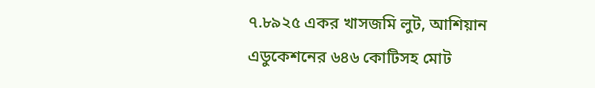৭.৮৯২৫ একর খাসজমি লুট, আশিয়ান এডুকেশনের ৬৪৬ কোটিসহ মোট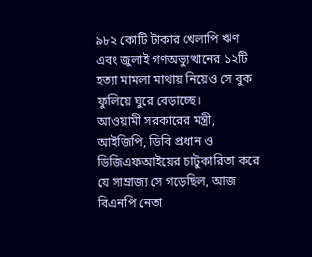৯৮২ কোটি টাকার খেলাপি ঋণ এবং জুলাই গণঅভ্যুত্থানের ১২টি হত্যা মামলা মাথায় নিয়েও সে বুক ফুলিয়ে ঘুরে বেড়াচ্ছে।
আওয়ামী সরকারের মন্ত্রী, আইজিপি, ডিবি প্রধান ও ডিজিএফআইয়ের চাটুকারিতা করে যে সাম্রাজ্য সে গড়েছিল, আজ বিএনপি নেতা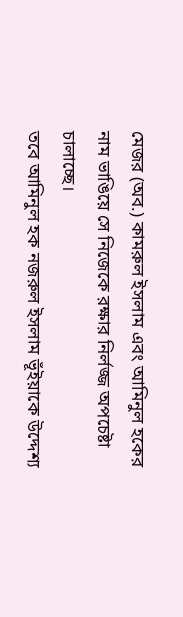মেজর (অব.) কামরুল ইসলাম এবং আমিনুল হকের নাম ভাঙিয়ে সে নিজেকে রক্ষার নির্লজ্জ অপচেষ্টা চালাচ্ছে।
তবে আমিনুল হক নজরুল ইসলাম ভূঁইয়াকে উদ্দেশ্য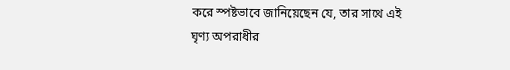করে স্পষ্টভাবে জানিয়েছেন যে, তার সাথে এই ঘৃণ্য অপরাধীর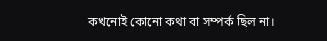কখনোই কোনো কথা বা সম্পর্ক ছিল না।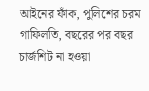আইনের ফাঁক, পুলিশের চরম গাফিলতি, বছরের পর বছর চার্জশিট না হওয়া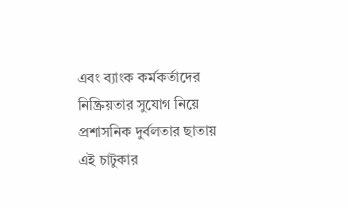এবং ব্যাংক কর্মকর্তাদের নিষ্ক্রিয়তার সুযোগ নিয়ে প্রশাসনিক দুর্বলতার ছাতায় এই চাটুকার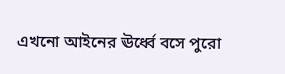এখনো আইনের ঊর্ধ্বে বসে পুরো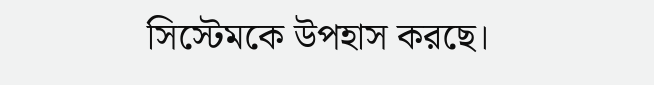সিস্টেমকে উপহাস করছে।